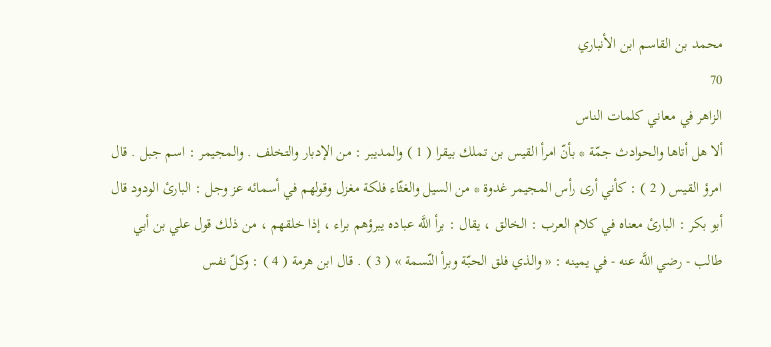محمد بن القاسم ابن الأنباري
70
الزاهر في معاني كلمات الناس
ألا هل أتاها والحوادث جمّة * بأنّ امرأ القيس بن تملك بيقرا ( 1 ) والمديبر : من الإدبار والتخلف . والمجيمر : اسم جبل . قال امرؤ القيس ( 2 ) : كأني أرى رأس المجيمر غدوة * من السيل والغثّاء فلكة مغزل وقولهم في أسمائه عز وجل : البارئ الودود قال أبو بكر : البارئ معناه في كلام العرب : الخالق ، يقال : برأ اللَّه عباده يبرؤهم براء ، إذا خلقهم ، من ذلك قول علي بن أبي طالب - رضي اللَّه عنه - في يمينه : « والذي فلق الحبّة وبرأ النّسمة » ( 3 ) . قال ابن هرمة ( 4 ) : وكلّ نفس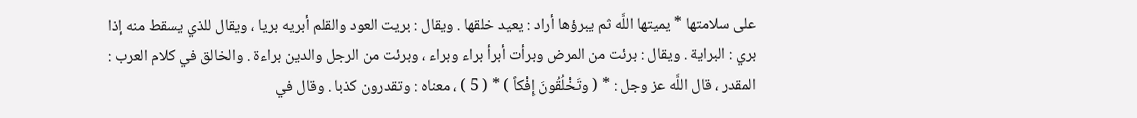على سلامتها * يميتها اللَّه ثم يبرؤها أراد : يعيد خلقها . ويقال : بريت العود والقلم أبريه بريا ، ويقال للذي يسقط منه إذا بري : البراية . ويقال : برئت من المرض وبرأت أبرأ براء وبراء ، وبرئت من الرجل والدين براءة . والخالق في كلام العرب : المقدر ، قال اللَّه عز وجل : * ( وتَخْلُقُونَ إِفْكاً ) * ( 5 ) ، معناه : وتقدرون كذبا . وقال في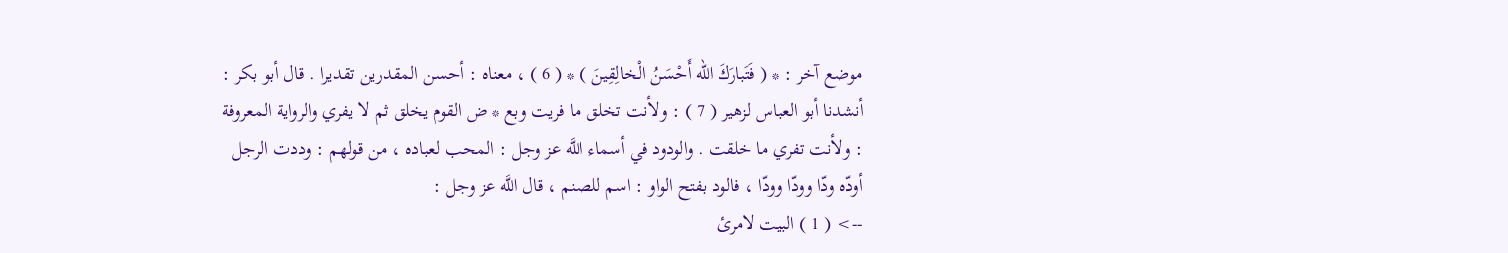موضع آخر : * ( فَتَبارَكَ الله أَحْسَنُ الْخالِقِينَ ) * ( 6 ) ، معناه : أحسن المقدرين تقديرا . قال أبو بكر : أنشدنا أبو العباس لزهير ( 7 ) : ولأنت تخلق ما فريت وبع * ض القوم يخلق ثم لا يفري والرواية المعروفة : ولأنت تفري ما خلقت . والودود في أسماء اللَّه عز وجل : المحب لعباده ، من قولهم : وددت الرجل أودّه ودّا وودّا وودّا ، فالود بفتح الواو : اسم للصنم ، قال اللَّه عز وجل :
--> ( 1 ) البيت لامرئ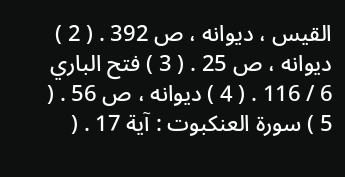القيس ، ديوانه ، ص 392 . ( 2 ) ديوانه ، ص 25 . ( 3 ) فتح الباري 6 / 116 . ( 4 ) ديوانه ، ص 56 . ( 5 ) سورة العنكبوت : آية 17 . (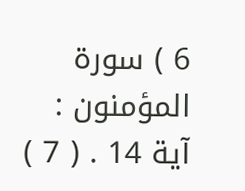6 ) سورة المؤمنون : آية 14 . ( 7 )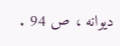ديوانه ، ص 94 .